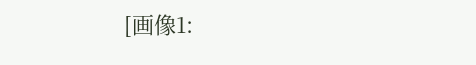[画像1: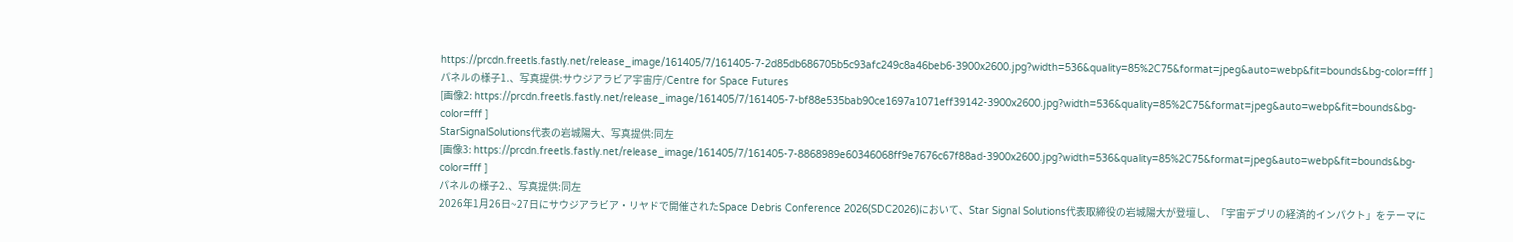https://prcdn.freetls.fastly.net/release_image/161405/7/161405-7-2d85db686705b5c93afc249c8a46beb6-3900x2600.jpg?width=536&quality=85%2C75&format=jpeg&auto=webp&fit=bounds&bg-color=fff ]
パネルの様子1.、写真提供:サウジアラビア宇宙庁/Centre for Space Futures
[画像2: https://prcdn.freetls.fastly.net/release_image/161405/7/161405-7-bf88e535bab90ce1697a1071eff39142-3900x2600.jpg?width=536&quality=85%2C75&format=jpeg&auto=webp&fit=bounds&bg-color=fff ]
StarSignalSolutions代表の岩城陽大、写真提供:同左
[画像3: https://prcdn.freetls.fastly.net/release_image/161405/7/161405-7-8868989e60346068ff9e7676c67f88ad-3900x2600.jpg?width=536&quality=85%2C75&format=jpeg&auto=webp&fit=bounds&bg-color=fff ]
パネルの様子2.、写真提供:同左
2026年1月26日~27日にサウジアラビア・リヤドで開催されたSpace Debris Conference 2026(SDC2026)において、Star Signal Solutions代表取締役の岩城陽大が登壇し、「宇宙デブリの経済的インパクト」をテーマに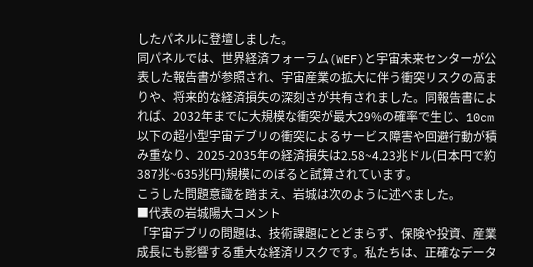したパネルに登壇しました。
同パネルでは、世界経済フォーラム(WEF)と宇宙未来センターが公表した報告書が参照され、宇宙産業の拡大に伴う衝突リスクの高まりや、将来的な経済損失の深刻さが共有されました。同報告書によれば、2032年までに大規模な衝突が最大29%の確率で生じ、10cm以下の超小型宇宙デブリの衝突によるサービス障害や回避行動が積み重なり、2025-2035年の経済損失は2.58~4.23兆ドル(日本円で約387兆~635兆円)規模にのぼると試算されています。
こうした問題意識を踏まえ、岩城は次のように述べました。
■代表の岩城陽大コメント
「宇宙デブリの問題は、技術課題にとどまらず、保険や投資、産業成長にも影響する重大な経済リスクです。私たちは、正確なデータ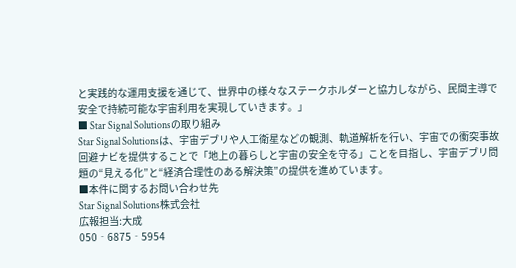と実践的な運用支援を通じて、世界中の様々なステークホルダーと協力しながら、民間主導で安全で持続可能な宇宙利用を実現していきます。」
■ Star Signal Solutionsの取り組み
Star Signal Solutionsは、宇宙デブリや人工衛星などの観測、軌道解析を行い、宇宙での衝突事故回避ナビを提供することで「地上の暮らしと宇宙の安全を守る」ことを目指し、宇宙デブリ問題の“見える化”と“経済合理性のある解決策”の提供を進めています。
■本件に関するお問い合わせ先
Star Signal Solutions株式会社
広報担当:大成
050‐6875‐5954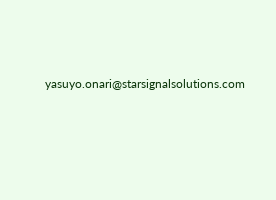yasuyo.onari@starsignalsolutions.com